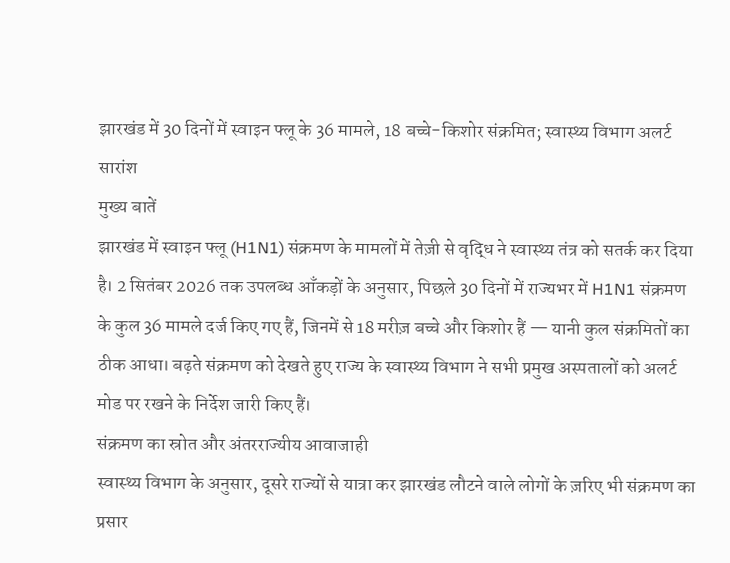झारखंड में 30 दिनों में स्वाइन फ्लू के 36 मामले, 18 बच्चे-किशोर संक्रमित; स्वास्थ्य विभाग अलर्ट
सारांश
मुख्य बातें
झारखंड में स्वाइन फ्लू (H1N1) संक्रमण के मामलों में तेज़ी से वृद्धि ने स्वास्थ्य तंत्र को सतर्क कर दिया है। 2 सितंबर 2026 तक उपलब्ध आँकड़ों के अनुसार, पिछले 30 दिनों में राज्यभर में H1N1 संक्रमण के कुल 36 मामले दर्ज किए गए हैं, जिनमें से 18 मरीज़ बच्चे और किशोर हैं — यानी कुल संक्रमितों का ठीक आधा। बढ़ते संक्रमण को देखते हुए राज्य के स्वास्थ्य विभाग ने सभी प्रमुख अस्पतालों को अलर्ट मोड पर रखने के निर्देश जारी किए हैं।
संक्रमण का स्रोत और अंतरराज्यीय आवाजाही
स्वास्थ्य विभाग के अनुसार, दूसरे राज्यों से यात्रा कर झारखंड लौटने वाले लोगों के ज़रिए भी संक्रमण का प्रसार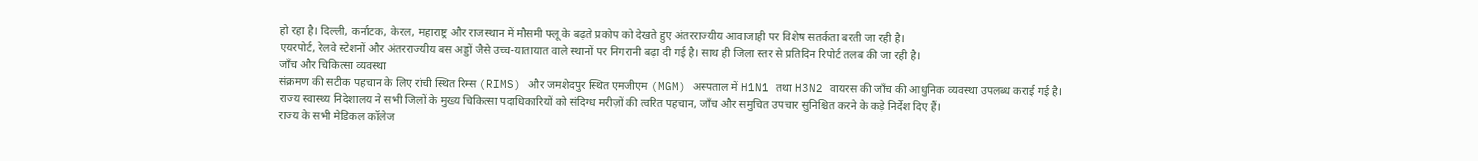हो रहा है। दिल्ली, कर्नाटक, केरल, महाराष्ट्र और राजस्थान में मौसमी फ्लू के बढ़ते प्रकोप को देखते हुए अंतरराज्यीय आवाजाही पर विशेष सतर्कता बरती जा रही है।
एयरपोर्ट, रेलवे स्टेशनों और अंतरराज्यीय बस अड्डों जैसे उच्च-यातायात वाले स्थानों पर निगरानी बढ़ा दी गई है। साथ ही जिला स्तर से प्रतिदिन रिपोर्ट तलब की जा रही है।
जाँच और चिकित्सा व्यवस्था
संक्रमण की सटीक पहचान के लिए रांची स्थित रिम्स (RIMS) और जमशेदपुर स्थित एमजीएम (MGM) अस्पताल में H1N1 तथा H3N2 वायरस की जाँच की आधुनिक व्यवस्था उपलब्ध कराई गई है। राज्य स्वास्थ्य निदेशालय ने सभी जिलों के मुख्य चिकित्सा पदाधिकारियों को संदिग्ध मरीज़ों की त्वरित पहचान, जाँच और समुचित उपचार सुनिश्चित करने के कड़े निर्देश दिए हैं।
राज्य के सभी मेडिकल कॉलेज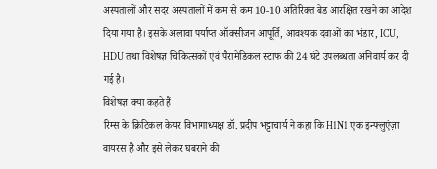अस्पतालों और सदर अस्पतालों में कम से कम 10-10 अतिरिक्त बेड आरक्षित रखने का आदेश दिया गया है। इसके अलावा पर्याप्त ऑक्सीजन आपूर्ति, आवश्यक दवाओं का भंडार, ICU, HDU तथा विशेषज्ञ चिकित्सकों एवं पैरामेडिकल स्टाफ की 24 घंटे उपलब्धता अनिवार्य कर दी गई है।
विशेषज्ञ क्या कहते हैं
रिम्स के क्रिटिकल केयर विभागाध्यक्ष डॉ. प्रदीप भट्टाचार्य ने कहा कि H1N1 एक इन्फ्लुएंज़ा वायरस है और इसे लेकर घबराने की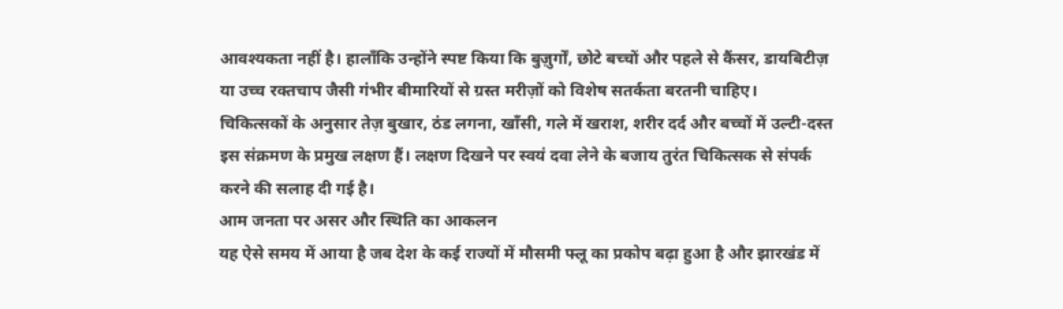आवश्यकता नहीं है। हालाँकि उन्होंने स्पष्ट किया कि बुज़ुर्गों, छोटे बच्चों और पहले से कैंसर, डायबिटीज़ या उच्च रक्तचाप जैसी गंभीर बीमारियों से ग्रस्त मरीज़ों को विशेष सतर्कता बरतनी चाहिए।
चिकित्सकों के अनुसार तेज़ बुखार, ठंड लगना, खाँसी, गले में खराश, शरीर दर्द और बच्चों में उल्टी-दस्त इस संक्रमण के प्रमुख लक्षण हैं। लक्षण दिखने पर स्वयं दवा लेने के बजाय तुरंत चिकित्सक से संपर्क करने की सलाह दी गई है।
आम जनता पर असर और स्थिति का आकलन
यह ऐसे समय में आया है जब देश के कई राज्यों में मौसमी फ्लू का प्रकोप बढ़ा हुआ है और झारखंड में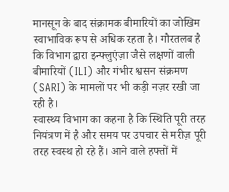मानसून के बाद संक्रामक बीमारियों का जोखिम स्वाभाविक रूप से अधिक रहता है। गौरतलब है कि विभाग द्वारा इन्फ्लुएंज़ा जैसे लक्षणों वाली बीमारियों (ILI) और गंभीर श्वसन संक्रमण (SARI) के मामलों पर भी कड़ी नज़र रखी जा रही है।
स्वास्थ्य विभाग का कहना है कि स्थिति पूरी तरह नियंत्रण में है और समय पर उपचार से मरीज़ पूरी तरह स्वस्थ हो रहे हैं। आने वाले हफ्तों में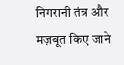निगरानी तंत्र और मज़बूत किए जाने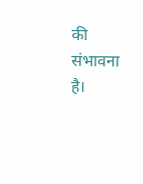की संभावना है।